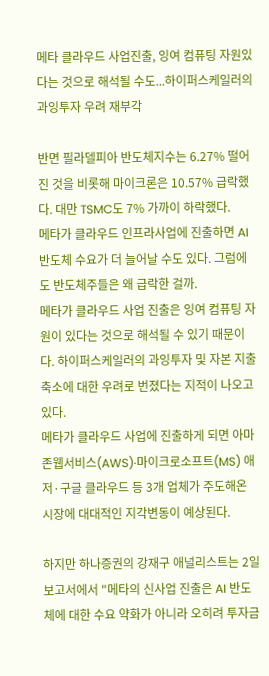메타 클라우드 사업진출, 잉여 컴퓨팅 자원있다는 것으로 해석될 수도...하이퍼스케일러의 과잉투자 우려 재부각

반면 필라델피아 반도체지수는 6.27% 떨어진 것을 비롯해 마이크론은 10.57% 급락했다. 대만 TSMC도 7% 가까이 하락했다.
메타가 클라우드 인프라사업에 진출하면 AI 반도체 수요가 더 늘어날 수도 있다. 그럼에도 반도체주들은 왜 급락한 걸까.
메타가 클라우드 사업 진출은 잉여 컴퓨팅 자원이 있다는 것으로 해석될 수 있기 때문이다. 하이퍼스케일러의 과잉투자 및 자본 지출 축소에 대한 우려로 번졌다는 지적이 나오고 있다.
메타가 클라우드 사업에 진출하게 되면 아마존웹서비스(AWS)·마이크로소프트(MS) 애저·구글 클라우드 등 3개 업체가 주도해온 시장에 대대적인 지각변동이 예상된다.

하지만 하나증권의 강재구 애널리스트는 2일 보고서에서 "메타의 신사업 진출은 AI 반도체에 대한 수요 약화가 아니라 오히려 투자금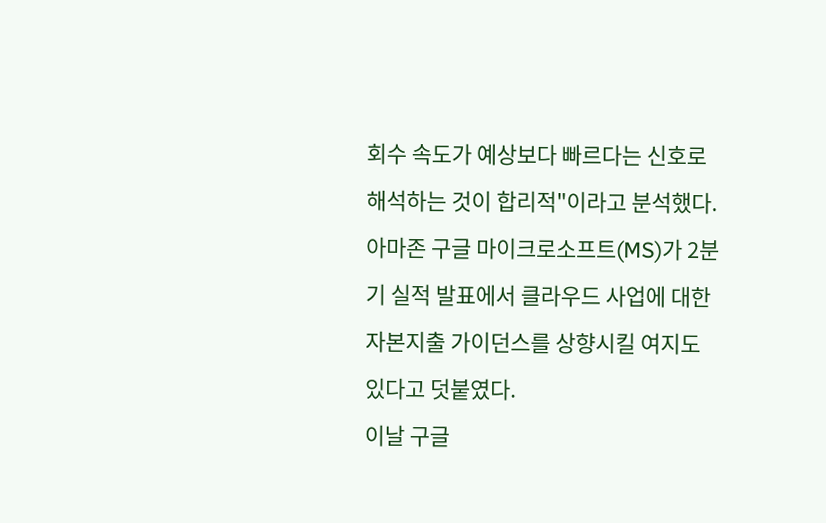회수 속도가 예상보다 빠르다는 신호로 해석하는 것이 합리적"이라고 분석했다.
아마존 구글 마이크로소프트(MS)가 2분기 실적 발표에서 클라우드 사업에 대한 자본지출 가이던스를 상향시킬 여지도 있다고 덧붙였다.
이날 구글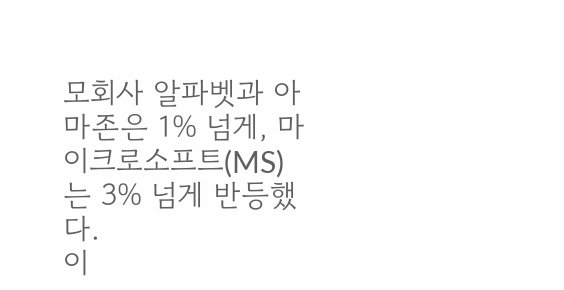모회사 알파벳과 아마존은 1% 넘게, 마이크로소프트(MS)는 3% 넘게 반등했다.
이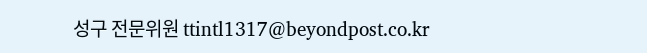성구 전문위원 ttintl1317@beyondpost.co.kr